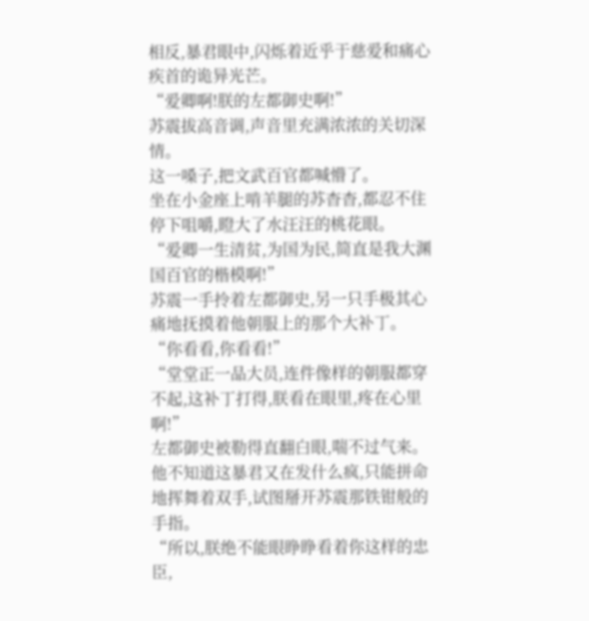相反,暴君眼中,闪烁着近乎于慈爱和痛心疾首的诡异光芒。
“爱卿啊!朕的左都御史啊!”
苏震拔高音调,声音里充满浓浓的关切深情。
这一嗓子,把文武百官都喊懵了。
坐在小金座上啃羊腿的苏杳杳,都忍不住停下咀嚼,瞪大了水汪汪的桃花眼。
“爱卿一生清贫,为国为民,简直是我大渊国百官的楷模啊!”
苏震一手拎着左都御史,另一只手极其心痛地抚摸着他朝服上的那个大补丁。
“你看看,你看看!”
“堂堂正一品大员,连件像样的朝服都穿不起,这补丁打得,朕看在眼里,疼在心里啊!”
左都御史被勒得直翻白眼,喘不过气来。
他不知道这暴君又在发什么疯,只能拼命地挥舞着双手,试图掰开苏震那铁钳般的手指。
“所以,朕绝不能眼睁睁看着你这样的忠臣,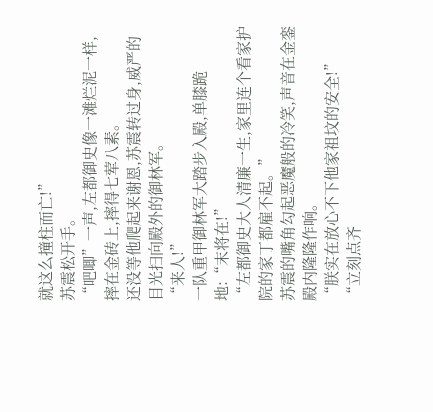就这么撞柱而亡!”
苏震松开手。
“吧唧”一声,左都御史像一滩烂泥一样,摔在金砖上,摔得七荤八素。
还没等他爬起来谢恩,苏震转过身,威严的目光扫向殿外的御林军。
“来人!”
一队重甲御林军大踏步入殿,单膝跪地:“末将在!”
“左都御史大人清廉一生,家里连个看家护院的家丁都雇不起。”
苏震的嘴角勾起恶魔般的冷笑,声音在金銮殿内隆隆作响。
“朕实在放心不下他家祖坟的安全!”
“立刻点齐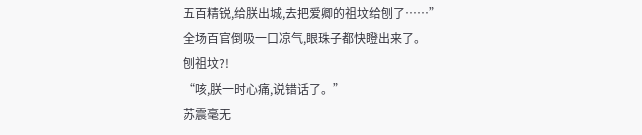五百精锐,给朕出城,去把爱卿的祖坟给刨了……”
全场百官倒吸一口凉气,眼珠子都快瞪出来了。
刨祖坟?!
“咳,朕一时心痛,说错话了。”
苏震毫无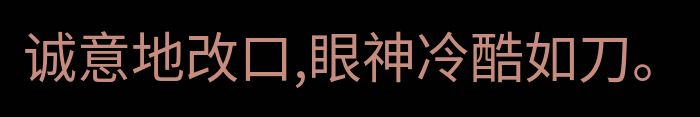诚意地改口,眼神冷酷如刀。